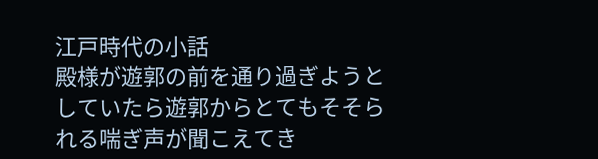江戸時代の小話
殿様が遊郭の前を通り過ぎようとしていたら遊郭からとてもそそられる喘ぎ声が聞こえてき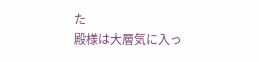た
殿様は大層気に入っ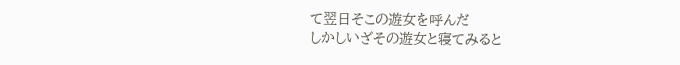て翌日そこの遊女を呼んだ
しかしいざその遊女と寝てみると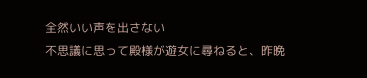全然いい声を出さない
不思議に思って殿様が遊女に尋ねると、昨晩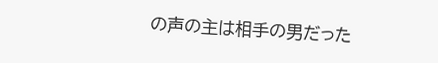の声の主は相手の男だった